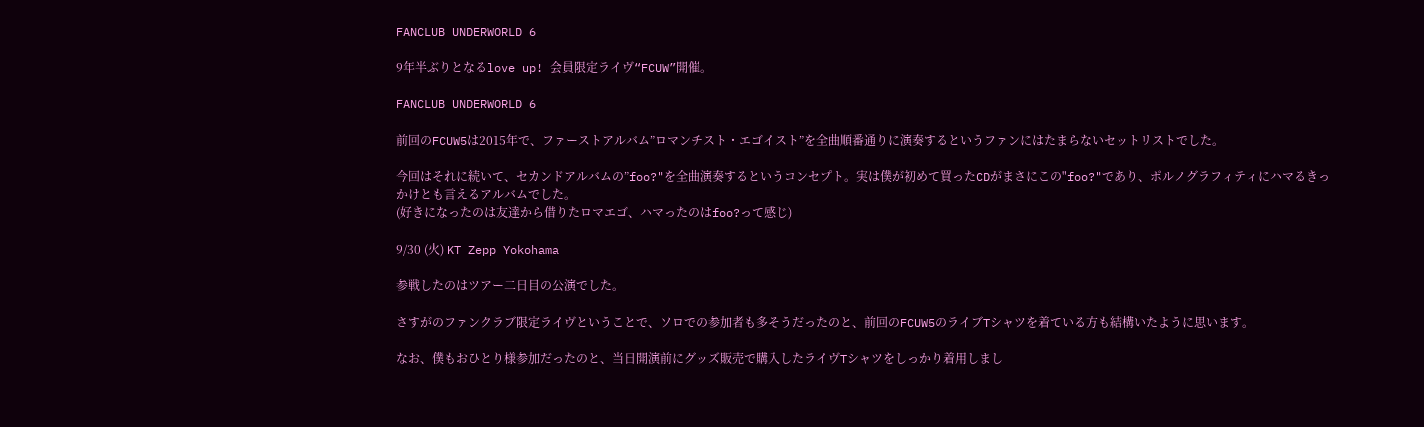FANCLUB UNDERWORLD 6

9年半ぶりとなるlove up! 会員限定ライヴ“FCUW”開催。

FANCLUB UNDERWORLD 6

前回のFCUW5は2015年で、ファーストアルバム”ロマンチスト・エゴイスト”を全曲順番通りに演奏するというファンにはたまらないセットリストでした。

今回はそれに続いて、セカンドアルバムの”foo?"を全曲演奏するというコンセプト。実は僕が初めて買ったCDがまさにこの"foo?"であり、ポルノグラフィティにハマるきっかけとも言えるアルバムでした。
(好きになったのは友達から借りたロマエゴ、ハマったのはfoo?って感じ)

9/30 (火) KT Zepp Yokohama

参戦したのはツアー二日目の公演でした。

さすがのファンクラブ限定ライヴということで、ソロでの参加者も多そうだったのと、前回のFCUW5のライブTシャツを着ている方も結構いたように思います。

なお、僕もおひとり様参加だったのと、当日開演前にグッズ販売で購入したライヴTシャツをしっかり着用しまし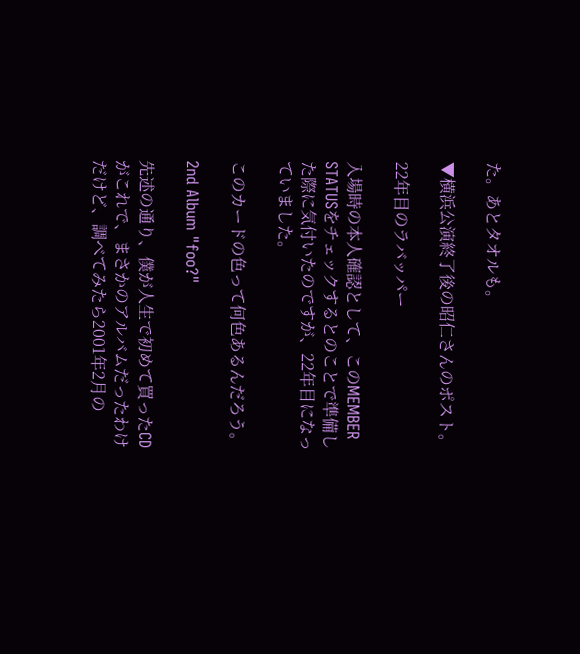た。あとタオルも。

▼横浜公演終了後の昭仁さんのポスト。

22年目のラバッパー

入場時の本人確認として、このMEMBER STATUSをチェックするとのことで準備した際に気付いたのですが、22年目になっていました。

このカードの色って何色あるんだろう。

2nd Album "foo?"

先述の通り、僕が人生で初めて買ったCDがこれで、まさかのアルバムだったわけだけど、調べてみたら2001年2月の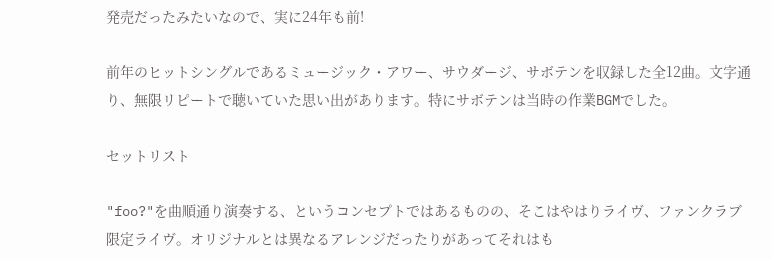発売だったみたいなので、実に24年も前!

前年のヒットシングルであるミュージック・アワー、サウダージ、サボテンを収録した全12曲。文字通り、無限リピートで聴いていた思い出があります。特にサボテンは当時の作業BGMでした。

セットリスト

"foo?"を曲順通り演奏する、というコンセプトではあるものの、そこはやはりライヴ、ファンクラブ限定ライヴ。オリジナルとは異なるアレンジだったりがあってそれはも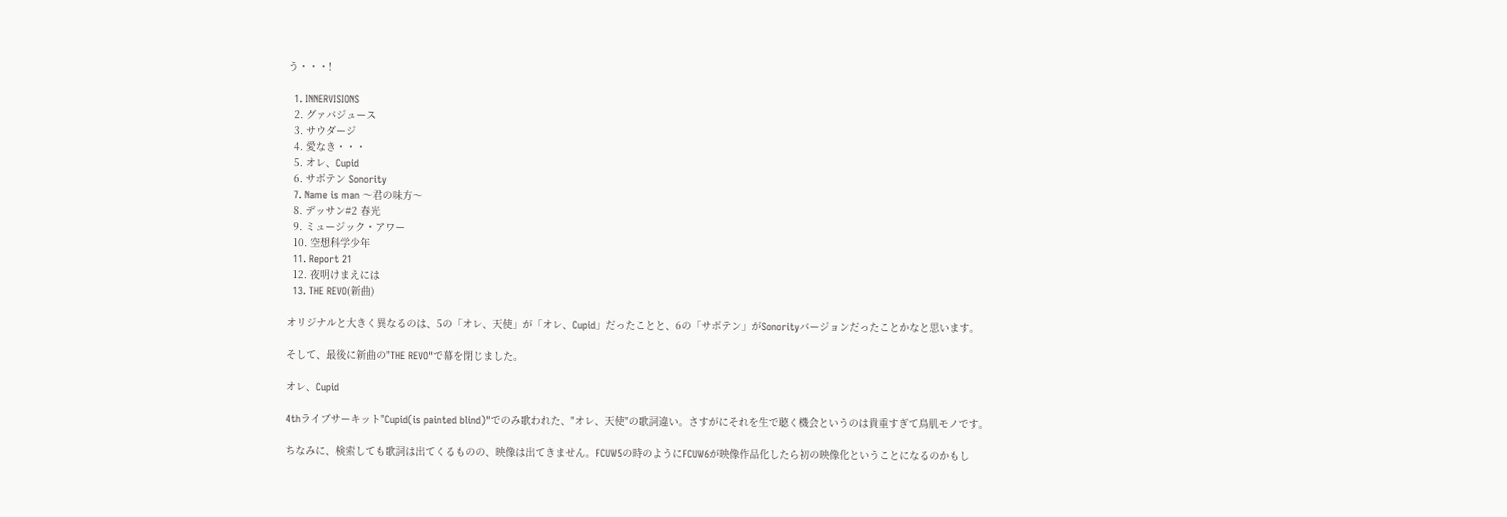う・・・!

  1. INNERVISIONS
  2. グァバジュース
  3. サウダージ
  4. 愛なき・・・
  5. オレ、Cupid
  6. サボテン Sonority
  7. Name is man 〜君の味方〜
  8. デッサン#2 春光
  9. ミュージック・アワー
  10. 空想科学少年
  11. Report 21
  12. 夜明けまえには
  13. THE REVO(新曲)

オリジナルと大きく異なるのは、5の「オレ、天使」が「オレ、Cupid」だったことと、6の「サボテン」がSonorityバージョンだったことかなと思います。

そして、最後に新曲の"THE REVO"で幕を閉じました。

オレ、Cupid

4thライブサーキット"Cupid(is painted blind)"でのみ歌われた、"オレ、天使"の歌詞違い。さすがにそれを生で聴く機会というのは貴重すぎて鳥肌モノです。

ちなみに、検索しても歌詞は出てくるものの、映像は出てきません。FCUW5の時のようにFCUW6が映像作品化したら初の映像化ということになるのかもし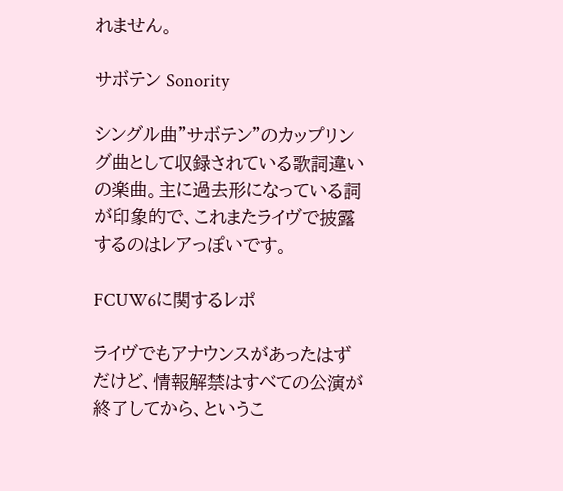れません。

サボテン Sonority

シングル曲"サボテン"のカップリング曲として収録されている歌詞違いの楽曲。主に過去形になっている詞が印象的で、これまたライヴで披露するのはレアっぽいです。

FCUW6に関するレポ

ライヴでもアナウンスがあったはずだけど、情報解禁はすべての公演が終了してから、というこ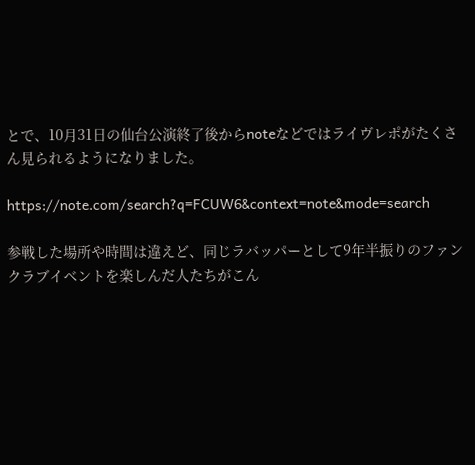とで、10月31日の仙台公演終了後からnoteなどではライヴレポがたくさん見られるようになりました。

https://note.com/search?q=FCUW6&context=note&mode=search

参戦した場所や時間は違えど、同じラバッパーとして9年半振りのファンクラブイベントを楽しんだ人たちがこん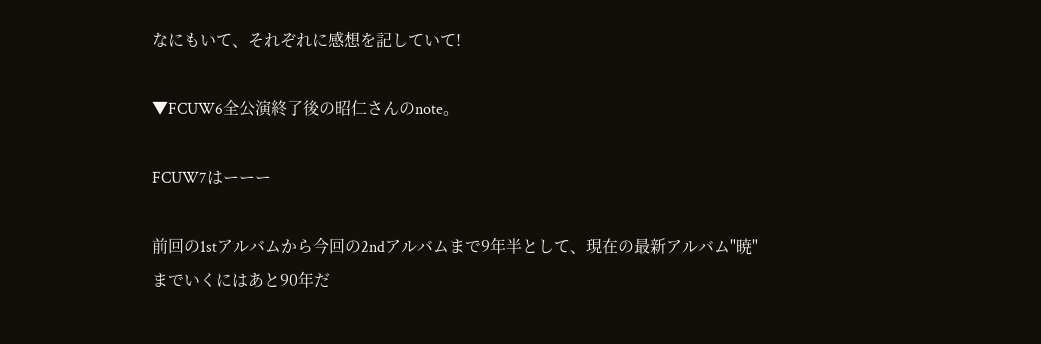なにもいて、それぞれに感想を記していて!

▼FCUW6全公演終了後の昭仁さんのnote。

FCUW7はーーー

前回の1stアルバムから今回の2ndアルバムまで9年半として、現在の最新アルバム"暁"までいくにはあと90年だ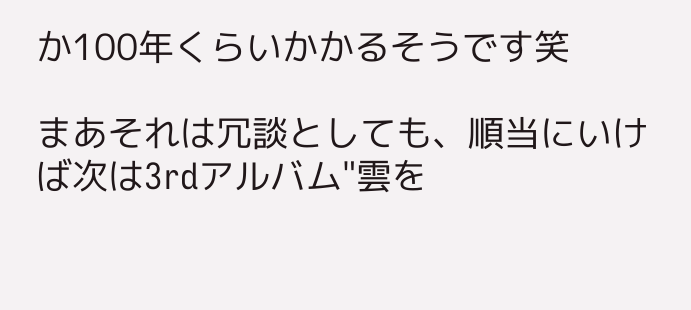か100年くらいかかるそうです笑

まあそれは冗談としても、順当にいけば次は3rdアルバム"雲を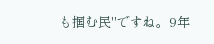も掴む民"ですね。9年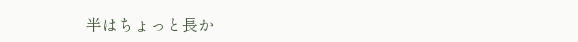半はちょっと長か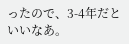ったので、3-4年だといいなあ。